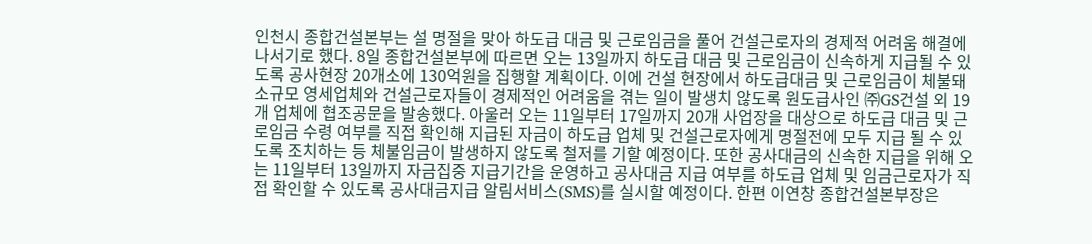인천시 종합건설본부는 설 명절을 맞아 하도급 대금 및 근로임금을 풀어 건설근로자의 경제적 어려움 해결에 나서기로 했다. 8일 종합건설본부에 따르면 오는 13일까지 하도급 대금 및 근로임금이 신속하게 지급될 수 있도록 공사현장 20개소에 130억원을 집행할 계획이다. 이에 건설 현장에서 하도급대금 및 근로임금이 체불돼 소규모 영세업체와 건설근로자들이 경제적인 어려움을 겪는 일이 발생치 않도록 원도급사인 ㈜GS건설 외 19개 업체에 협조공문을 발송했다. 아울러 오는 11일부터 17일까지 20개 사업장을 대상으로 하도급 대금 및 근로임금 수령 여부를 직접 확인해 지급된 자금이 하도급 업체 및 건설근로자에게 명절전에 모두 지급 될 수 있도록 조치하는 등 체불임금이 발생하지 않도록 철저를 기할 예정이다. 또한 공사대금의 신속한 지급을 위해 오는 11일부터 13일까지 자금집중 지급기간을 운영하고 공사대금 지급 여부를 하도급 업체 및 임금근로자가 직접 확인할 수 있도록 공사대금지급 알림서비스(SMS)를 실시할 예정이다. 한편 이연창 종합건설본부장은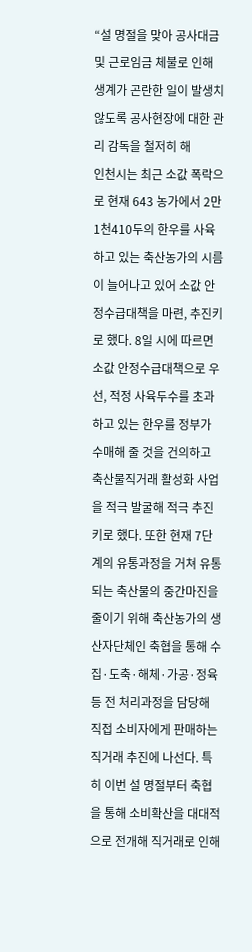“설 명절을 맞아 공사대금 및 근로임금 체불로 인해 생계가 곤란한 일이 발생치 않도록 공사현장에 대한 관리 감독을 철저히 해
인천시는 최근 소값 폭락으로 현재 643 농가에서 2만1천410두의 한우를 사육하고 있는 축산농가의 시름이 늘어나고 있어 소값 안정수급대책을 마련, 추진키로 했다. 8일 시에 따르면 소값 안정수급대책으로 우선, 적정 사육두수를 초과하고 있는 한우를 정부가 수매해 줄 것을 건의하고 축산물직거래 활성화 사업을 적극 발굴해 적극 추진키로 했다. 또한 현재 7단계의 유통과정을 거쳐 유통되는 축산물의 중간마진을 줄이기 위해 축산농가의 생산자단체인 축협을 통해 수집·도축·해체·가공·정육 등 전 처리과정을 담당해 직접 소비자에게 판매하는 직거래 추진에 나선다. 특히 이번 설 명절부터 축협을 통해 소비확산을 대대적으로 전개해 직거래로 인해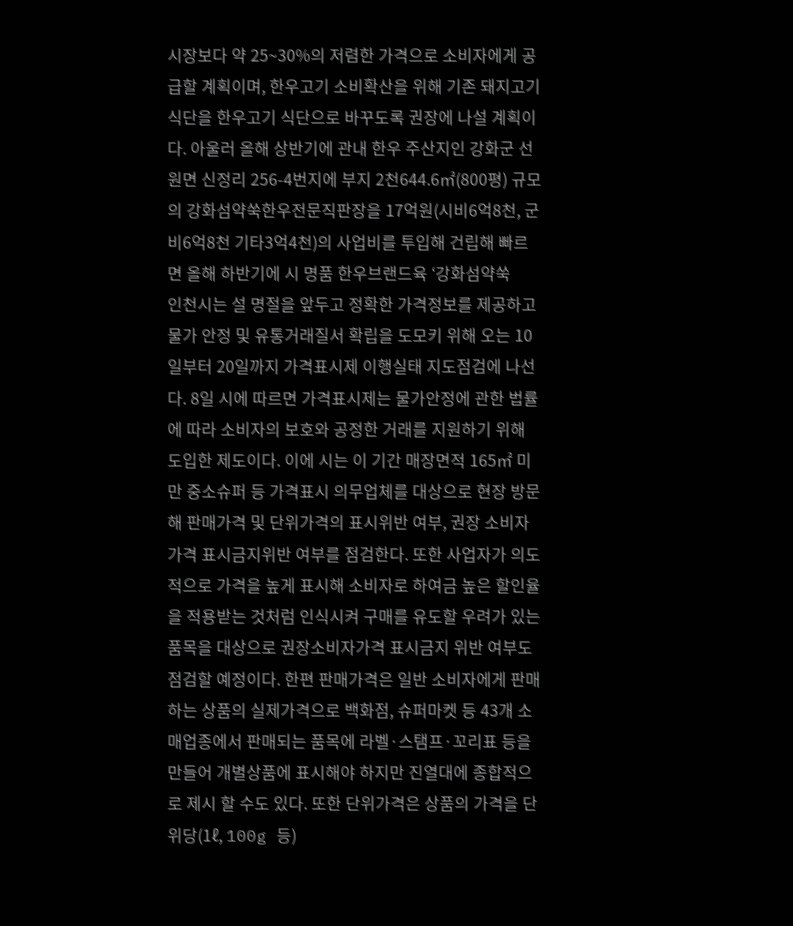시장보다 약 25~30%의 저렴한 가격으로 소비자에게 공급할 계획이며, 한우고기 소비확산을 위해 기존 돼지고기 식단을 한우고기 식단으로 바꾸도록 권장에 나설 계획이다. 아울러 올해 상반기에 관내 한우 주산지인 강화군 선원면 신정리 256-4번지에 부지 2천644.6㎡(800평) 규모의 강화섬약쑥한우전문직판장을 17억원(시비6억8천, 군비6억8천 기타3억4천)의 사업비를 투입해 건립해 빠르면 올해 하반기에 시 명품 한우브랜드육 ‘강화섬약쑥
인천시는 설 명절을 앞두고 정확한 가격정보를 제공하고 물가 안정 및 유통거래질서 확립을 도모키 위해 오는 10일부터 20일까지 가격표시제 이행실태 지도점검에 나선다. 8일 시에 따르면 가격표시제는 물가안정에 관한 법률에 따라 소비자의 보호와 공정한 거래를 지원하기 위해 도입한 제도이다. 이에 시는 이 기간 매장면적 165㎡ 미만 중소슈퍼 등 가격표시 의무업체를 대상으로 현장 방문해 판매가격 및 단위가격의 표시위반 여부, 권장 소비자가격 표시금지위반 여부를 점검한다. 또한 사업자가 의도적으로 가격을 높게 표시해 소비자로 하여금 높은 할인율을 적용받는 것처럼 인식시켜 구매를 유도할 우려가 있는 품목을 대상으로 권장소비자가격 표시금지 위반 여부도 점검할 예정이다. 한편 판매가격은 일반 소비자에게 판매하는 상품의 실제가격으로 백화점, 슈퍼마켓 등 43개 소매업종에서 판매되는 품목에 라벨·스탬프·꼬리표 등을 만들어 개별상품에 표시해야 하지만 진열대에 종합적으로 제시 할 수도 있다. 또한 단위가격은 상품의 가격을 단위당(1ℓ, 100g 등)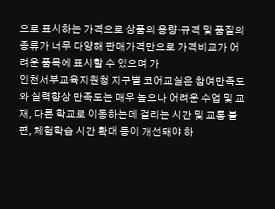으로 표시하는 가격으로 상품의 용량·규격 및 품질의 종류가 너무 다양해 판매가격만으로 가격비교가 어려운 품목에 표시할 수 있으며 가
인천서부교육지원청 지구별 코어교실은 참여만족도와 실력향상 만족도는 매우 높으나 어려운 수업 및 교재, 다른 학교로 이동하는데 걸리는 시간 및 교통 불편, 체험학습 시간 확대 등이 개선돼야 하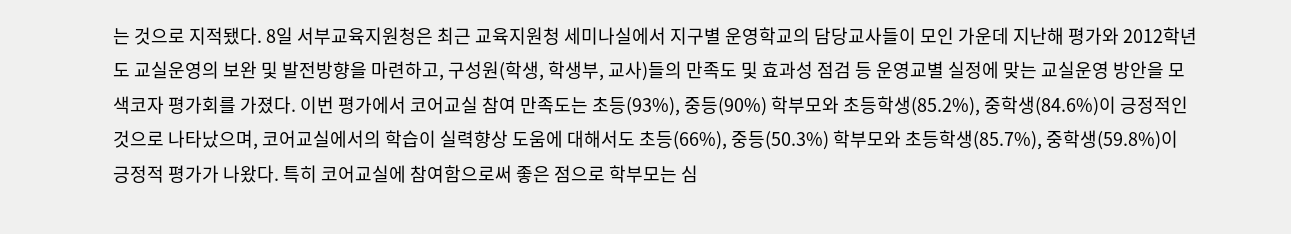는 것으로 지적됐다. 8일 서부교육지원청은 최근 교육지원청 세미나실에서 지구별 운영학교의 담당교사들이 모인 가운데 지난해 평가와 2012학년도 교실운영의 보완 및 발전방향을 마련하고, 구성원(학생, 학생부, 교사)들의 만족도 및 효과성 점검 등 운영교별 실정에 맞는 교실운영 방안을 모색코자 평가회를 가졌다. 이번 평가에서 코어교실 참여 만족도는 초등(93%), 중등(90%) 학부모와 초등학생(85.2%), 중학생(84.6%)이 긍정적인 것으로 나타났으며, 코어교실에서의 학습이 실력향상 도움에 대해서도 초등(66%), 중등(50.3%) 학부모와 초등학생(85.7%), 중학생(59.8%)이 긍정적 평가가 나왔다. 특히 코어교실에 참여함으로써 좋은 점으로 학부모는 심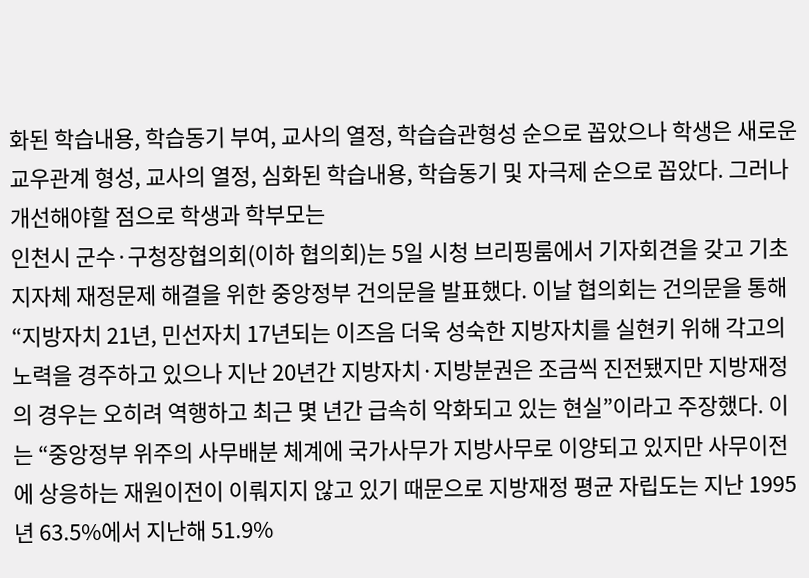화된 학습내용, 학습동기 부여, 교사의 열정, 학습습관형성 순으로 꼽았으나 학생은 새로운 교우관계 형성, 교사의 열정, 심화된 학습내용, 학습동기 및 자극제 순으로 꼽았다. 그러나 개선해야할 점으로 학생과 학부모는
인천시 군수·구청장협의회(이하 협의회)는 5일 시청 브리핑룸에서 기자회견을 갖고 기초지자체 재정문제 해결을 위한 중앙정부 건의문을 발표했다. 이날 협의회는 건의문을 통해 “지방자치 21년, 민선자치 17년되는 이즈음 더욱 성숙한 지방자치를 실현키 위해 각고의 노력을 경주하고 있으나 지난 20년간 지방자치·지방분권은 조금씩 진전됐지만 지방재정의 경우는 오히려 역행하고 최근 몇 년간 급속히 악화되고 있는 현실”이라고 주장했다. 이는 “중앙정부 위주의 사무배분 체계에 국가사무가 지방사무로 이양되고 있지만 사무이전에 상응하는 재원이전이 이뤄지지 않고 있기 때문으로 지방재정 평균 자립도는 지난 1995년 63.5%에서 지난해 51.9%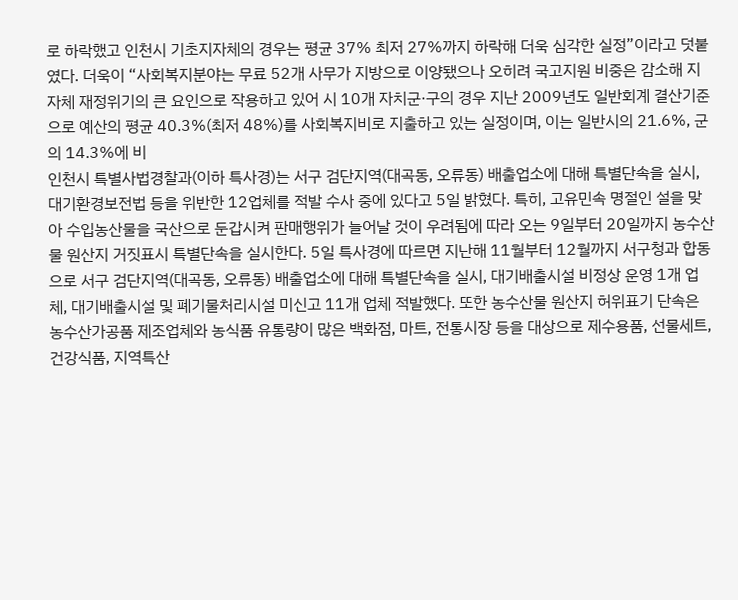로 하락했고 인천시 기초지자체의 경우는 평균 37% 최저 27%까지 하락해 더욱 심각한 실정”이라고 덧붙였다. 더욱이 “사회복지분야는 무료 52개 사무가 지방으로 이양됐으나 오히려 국고지원 비중은 감소해 지자체 재정위기의 큰 요인으로 작용하고 있어 시 10개 자치군·구의 경우 지난 2009년도 일반회계 결산기준으로 예산의 평균 40.3%(최저 48%)를 사회복지비로 지출하고 있는 실정이며, 이는 일반시의 21.6%, 군의 14.3%에 비
인천시 특별사법경찰과(이하 특사경)는 서구 검단지역(대곡동, 오류동) 배출업소에 대해 특별단속을 실시, 대기환경보전법 등을 위반한 12업체를 적발 수사 중에 있다고 5일 밝혔다. 특히, 고유민속 명절인 설을 맞아 수입농산물을 국산으로 둔갑시켜 판매행위가 늘어날 것이 우려됨에 따라 오는 9일부터 20일까지 농수산물 원산지 거짓표시 특별단속을 실시한다. 5일 특사경에 따르면 지난해 11월부터 12월까지 서구청과 합동으로 서구 검단지역(대곡동, 오류동) 배출업소에 대해 특별단속을 실시, 대기배출시설 비정상 운영 1개 업체, 대기배출시설 및 폐기물처리시설 미신고 11개 업체 적발했다. 또한 농수산물 원산지 허위표기 단속은 농수산가공품 제조업체와 농식품 유통량이 많은 백화점, 마트, 전통시장 등을 대상으로 제수용품, 선물세트, 건강식품, 지역특산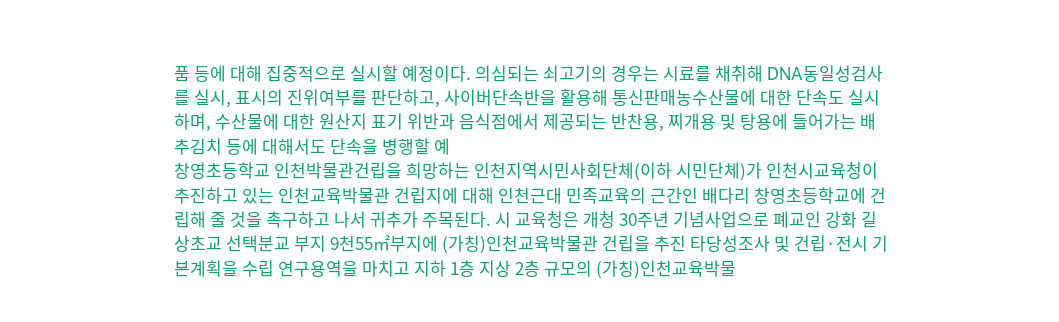품 등에 대해 집중적으로 실시할 예정이다. 의심되는 쇠고기의 경우는 시료를 채취해 DNA동일성검사를 실시, 표시의 진위여부를 판단하고, 사이버단속반을 활용해 통신판매농수산물에 대한 단속도 실시하며, 수산물에 대한 원산지 표기 위반과 음식점에서 제공되는 반찬용, 찌개용 및 탕용에 들어가는 배추김치 등에 대해서도 단속을 병행할 예
창영초등학교 인천박물관건립을 희망하는 인천지역시민사회단체(이하 시민단체)가 인천시교육청이 추진하고 있는 인천교육박물관 건립지에 대해 인천근대 민족교육의 근간인 배다리 창영초등학교에 건립해 줄 것을 촉구하고 나서 귀추가 주목된다. 시 교육청은 개청 30주년 기념사업으로 폐교인 강화 길상초교 선택분교 부지 9천55㎡부지에 (가칭)인천교육박물관 건립을 추진 타당성조사 및 건립·전시 기본계획을 수립 연구용역을 마치고 지하 1층 지상 2층 규모의 (가칭)인천교육박물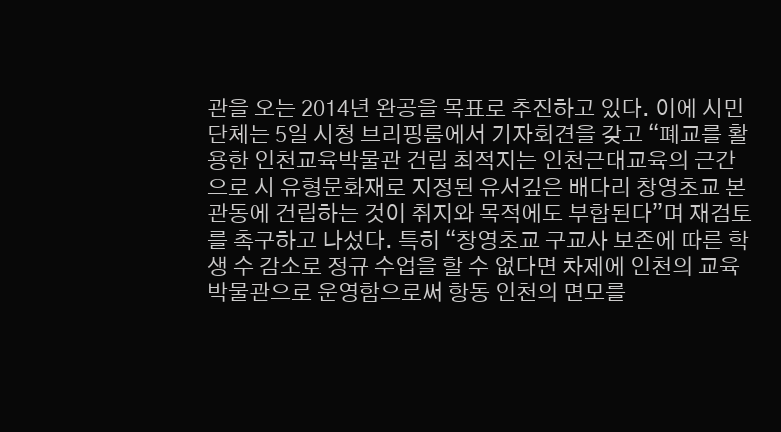관을 오는 2014년 완공을 목표로 추진하고 있다. 이에 시민단체는 5일 시청 브리핑룸에서 기자회견을 갖고 “폐교를 활용한 인천교육박물관 건립 최적지는 인천근대교육의 근간으로 시 유형문화재로 지정된 유서깊은 배다리 창영초교 본관동에 건립하는 것이 취지와 목적에도 부합된다”며 재검토를 촉구하고 나섰다. 특히 “창영초교 구교사 보존에 따른 학생 수 감소로 정규 수업을 할 수 없다면 차제에 인천의 교육박물관으로 운영함으로써 항동 인천의 면모를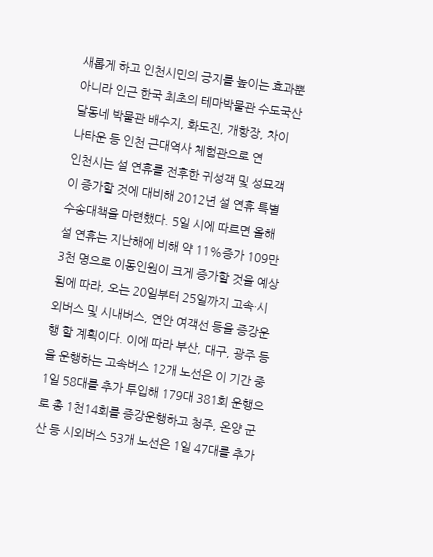새롭게 하고 인천시민의 긍지를 높이는 효과뿐 아니라 인근 한국 최초의 테마박물관 수도국산 달동네 박물관 배수지, 화도진, 개항장, 차이나타운 등 인천 근대역사 체험관으로 연
인천시는 설 연휴를 전후한 귀성객 및 성묘객이 증가할 것에 대비해 2012년 설 연휴 특별수송대책을 마련했다. 5일 시에 따르면 올해 설 연휴는 지난해에 비해 약 11%증가 109만3천 명으로 이동인원이 크게 증가할 것을 예상됨에 따라, 오는 20일부터 25일까지 고속·시외버스 및 시내버스, 연안 여객선 등을 증강운행 할 계획이다. 이에 따라 부산, 대구, 광주 등을 운행하는 고속버스 12개 노선은 이 기간 중 1일 58대를 추가 투입해 179대 381회 운행으로 총 1천14회를 증강운행하고 청주, 온양 군산 등 시외버스 53개 노선은 1일 47대를 추가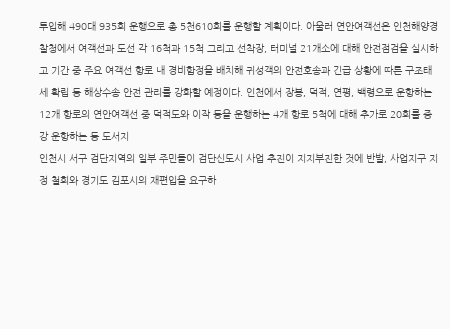투입해 490대 935회 운행으로 총 5천610회를 운행할 계획이다. 아울러 연안여객선은 인천해양경찰청에서 여객선과 도선 각 16척과 15척 그리고 선착장, 터미널 21개소에 대해 안전점검을 실시하고 기간 중 주요 여객선 항로 내 경비함정을 배치해 귀성객의 안전호송과 긴급 상황에 따른 구조태세 확립 등 해상수송 안전 관리를 강화할 예정이다. 인천에서 장봉, 덕적, 연평, 백령으로 운항하는 12개 항로의 연안여객선 중 덕적도와 이작 등을 운행하는 4개 항로 5척에 대해 추가로 20회를 증강 운항하는 등 도서지
인천시 서구 검단지역의 일부 주민들이 검단신도시 사업 추진이 지지부진한 것에 반발, 사업지구 지정 철회와 경기도 김포시의 재편입을 요구하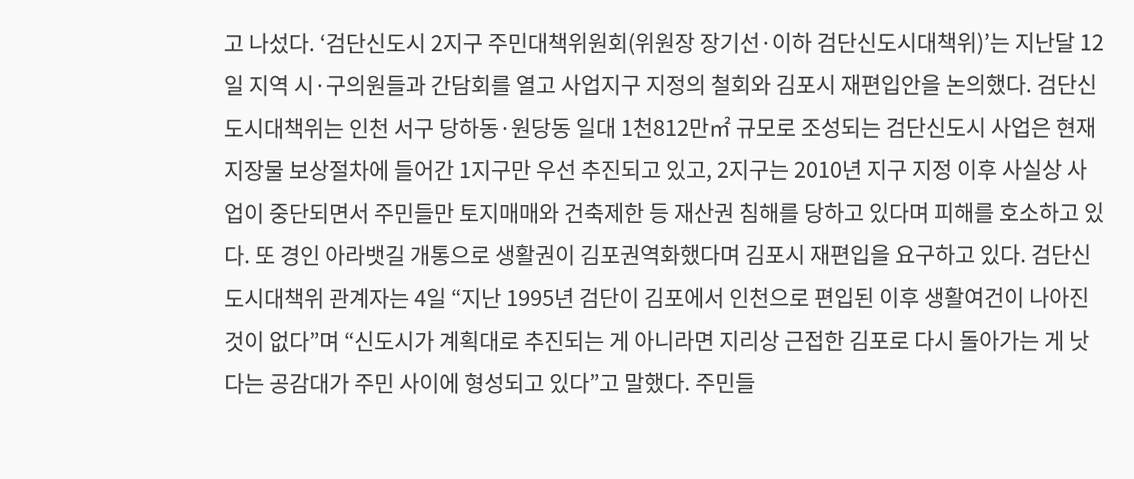고 나섰다. ‘검단신도시 2지구 주민대책위원회(위원장 장기선·이하 검단신도시대책위)’는 지난달 12일 지역 시·구의원들과 간담회를 열고 사업지구 지정의 철회와 김포시 재편입안을 논의했다. 검단신도시대책위는 인천 서구 당하동·원당동 일대 1천812만㎡ 규모로 조성되는 검단신도시 사업은 현재 지장물 보상절차에 들어간 1지구만 우선 추진되고 있고, 2지구는 2010년 지구 지정 이후 사실상 사업이 중단되면서 주민들만 토지매매와 건축제한 등 재산권 침해를 당하고 있다며 피해를 호소하고 있다. 또 경인 아라뱃길 개통으로 생활권이 김포권역화했다며 김포시 재편입을 요구하고 있다. 검단신도시대책위 관계자는 4일 “지난 1995년 검단이 김포에서 인천으로 편입된 이후 생활여건이 나아진 것이 없다”며 “신도시가 계획대로 추진되는 게 아니라면 지리상 근접한 김포로 다시 돌아가는 게 낫다는 공감대가 주민 사이에 형성되고 있다”고 말했다. 주민들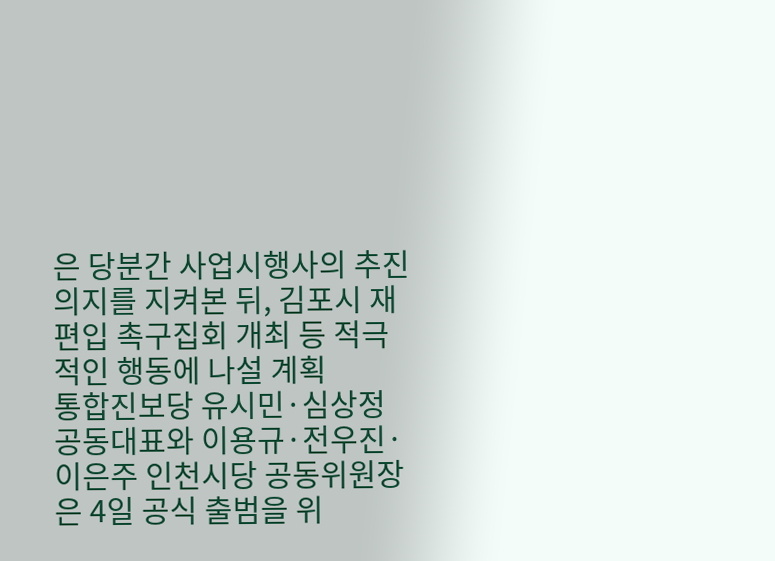은 당분간 사업시행사의 추진의지를 지켜본 뒤, 김포시 재편입 촉구집회 개최 등 적극적인 행동에 나설 계획
통합진보당 유시민·심상정 공동대표와 이용규·전우진·이은주 인천시당 공동위원장은 4일 공식 출범을 위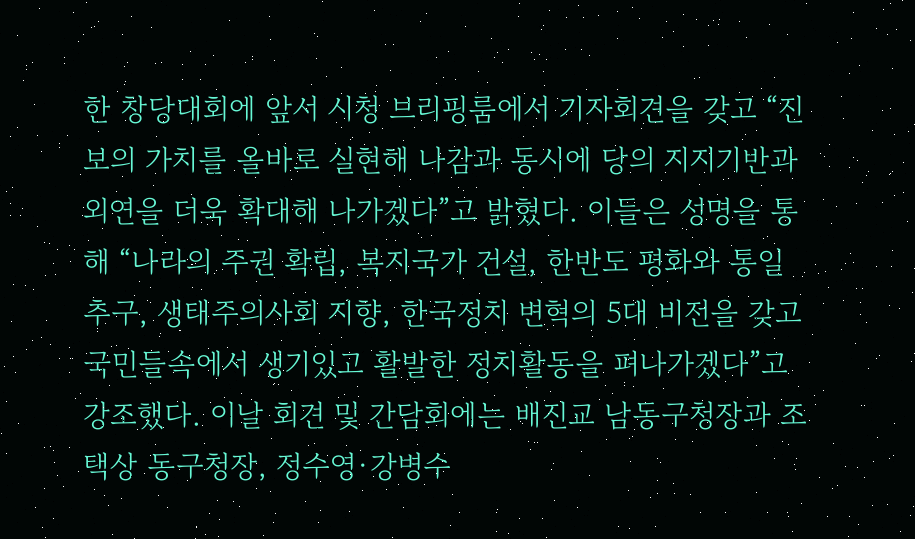한 창당대회에 앞서 시청 브리핑룸에서 기자회견을 갖고 “진보의 가치를 올바로 실현해 나감과 동시에 당의 지지기반과 외연을 더욱 확대해 나가겠다”고 밝혔다. 이들은 성명을 통해 “나라의 주권 확립, 복지국가 건설, 한반도 평화와 통일 추구, 생태주의사회 지향, 한국정치 변혁의 5대 비전을 갖고 국민들속에서 생기있고 활발한 정치활동을 펴나가겠다”고 강조했다. 이날 회견 및 간담회에는 배진교 남동구청장과 조택상 동구청장, 정수영·강병수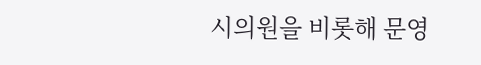시의원을 비롯해 문영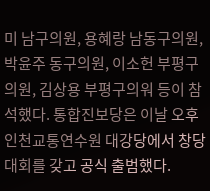미 남구의원, 용혜랑 남동구의원, 박윤주 동구의원, 이소헌 부평구의원, 김상용 부평구의워 등이 참석했다. 통합진보당은 이날 오후 인천교통연수원 대강당에서 창당대회를 갖고 공식 출범했다.